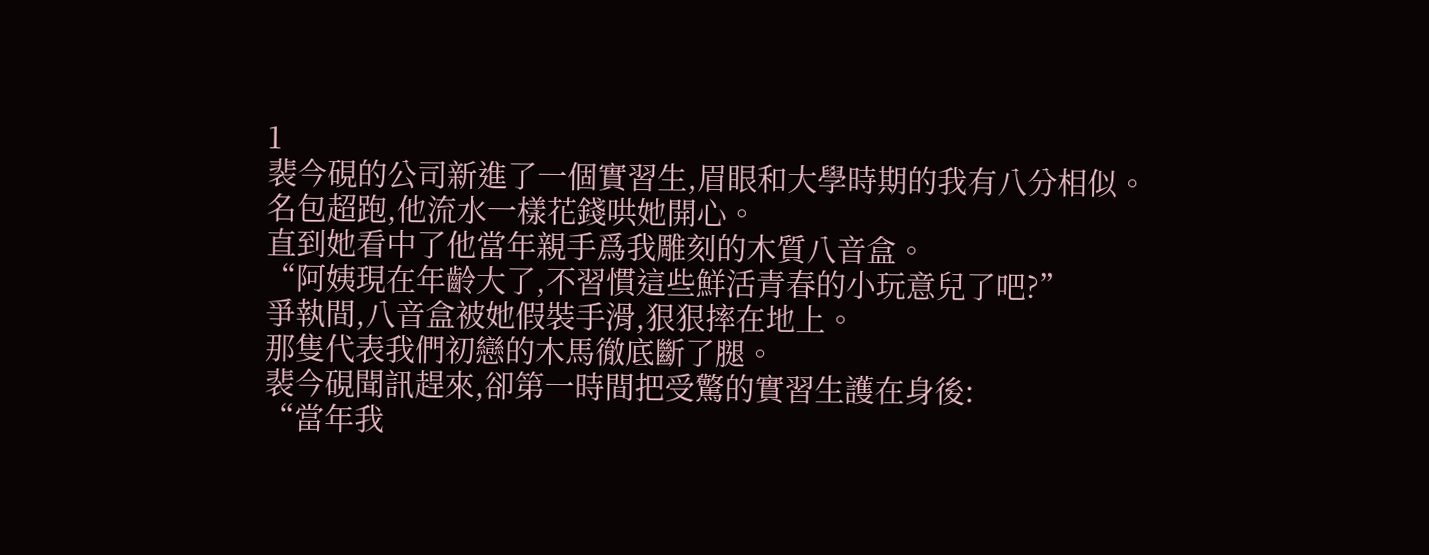1
裴今硯的公司新進了一個實習生,眉眼和大學時期的我有八分相似。
名包超跑,他流水一樣花錢哄她開心。
直到她看中了他當年親手爲我雕刻的木質八音盒。
“阿姨現在年齡大了,不習慣這些鮮活青春的小玩意兒了吧?”
爭執間,八音盒被她假裝手滑,狠狠摔在地上。
那隻代表我們初戀的木馬徹底斷了腿。
裴今硯聞訊趕來,卻第一時間把受驚的實習生護在身後:
“當年我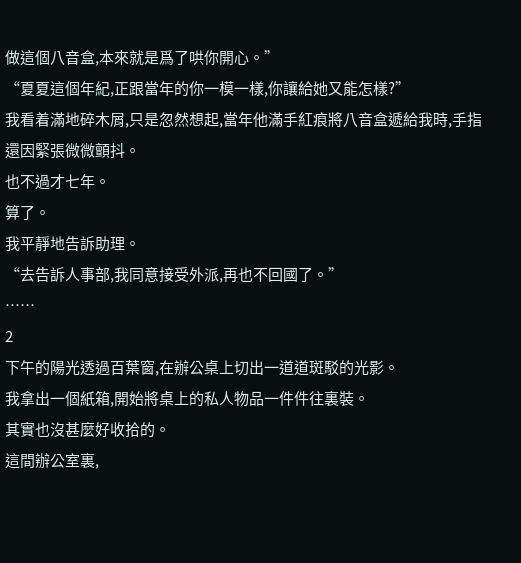做這個八音盒,本來就是爲了哄你開心。”
“夏夏這個年紀,正跟當年的你一模一樣,你讓給她又能怎樣?”
我看着滿地碎木屑,只是忽然想起,當年他滿手紅痕將八音盒遞給我時,手指還因緊張微微顫抖。
也不過才七年。
算了。
我平靜地告訴助理。
“去告訴人事部,我同意接受外派,再也不回國了。”
……
2
下午的陽光透過百葉窗,在辦公桌上切出一道道斑駁的光影。
我拿出一個紙箱,開始將桌上的私人物品一件件往裏裝。
其實也沒甚麼好收拾的。
這間辦公室裏,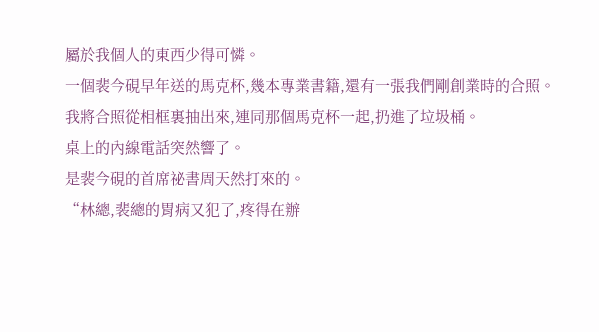屬於我個人的東西少得可憐。
一個裴今硯早年送的馬克杯,幾本專業書籍,還有一張我們剛創業時的合照。
我將合照從相框裏抽出來,連同那個馬克杯一起,扔進了垃圾桶。
桌上的內線電話突然響了。
是裴今硯的首席祕書周天然打來的。
“林總,裴總的胃病又犯了,疼得在辦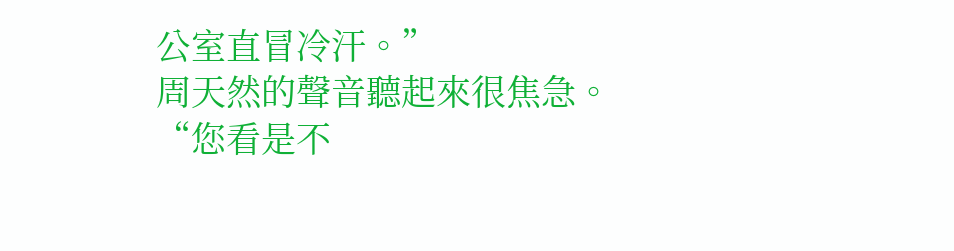公室直冒冷汗。”
周天然的聲音聽起來很焦急。
“您看是不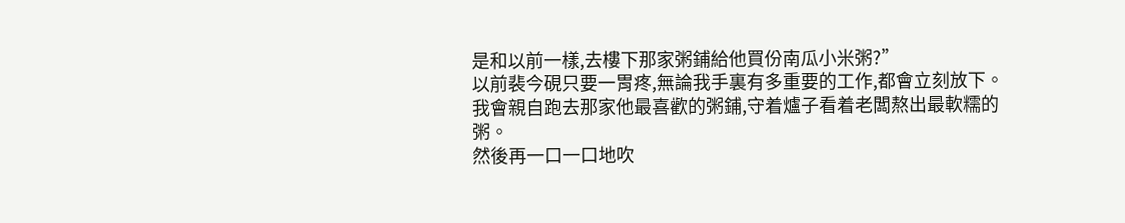是和以前一樣,去樓下那家粥鋪給他買份南瓜小米粥?”
以前裴今硯只要一胃疼,無論我手裏有多重要的工作,都會立刻放下。
我會親自跑去那家他最喜歡的粥鋪,守着爐子看着老闆熬出最軟糯的粥。
然後再一口一口地吹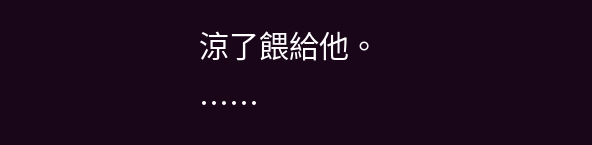涼了餵給他。
……